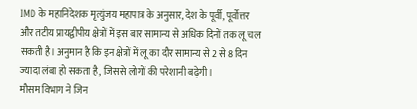IMD के महानिदेशक मृत्युंजय महापात्र के अनुसार, देश के पूर्वी, पूर्वोत्तर और तटीय प्रायद्वीपीय क्षेत्रों में इस बार सामान्य से अधिक दिनों तक लू चल सकती है। अनुमान है कि इन क्षेत्रों में लू का दौर सामान्य से 2 से 8 दिन ज्यादा लंबा हो सकता है, जिससे लोगों की परेशानी बढ़ेगी।
मौसम विभाग ने जिन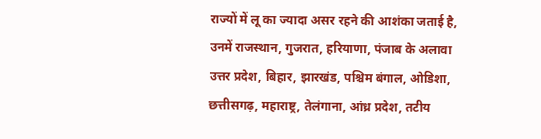राज्यों में लू का ज्यादा असर रहने की आशंका जताई है, उनमें राजस्थान, गुजरात, हरियाणा, पंजाब के अलावा उत्तर प्रदेश, बिहार, झारखंड, पश्चिम बंगाल, ओडिशा, छत्तीसगढ़, महाराष्ट्र, तेलंगाना, आंध्र प्रदेश, तटीय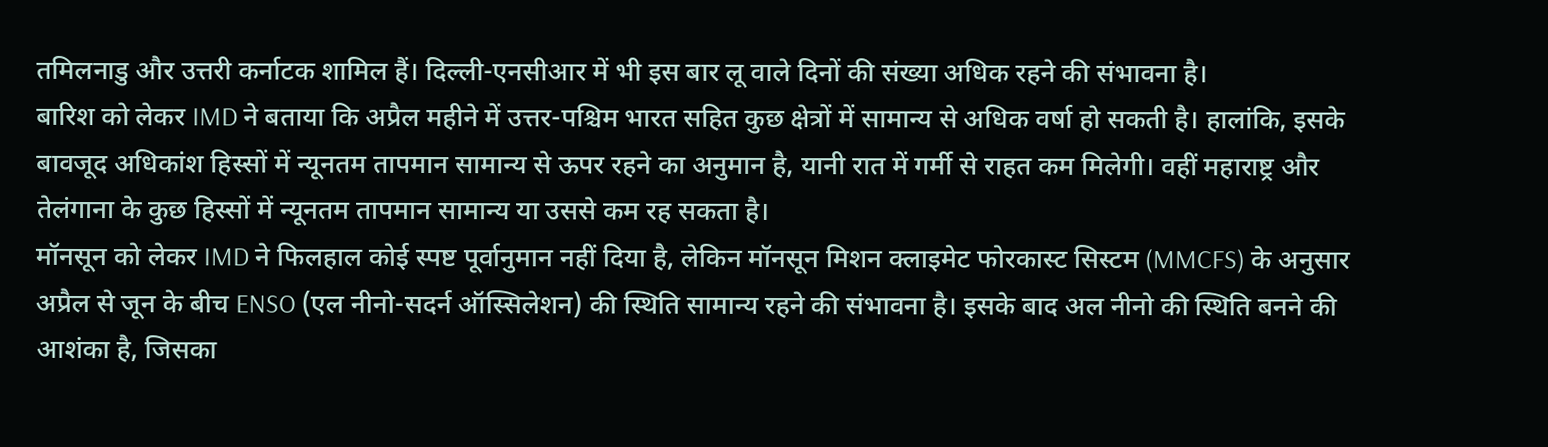तमिलनाडु और उत्तरी कर्नाटक शामिल हैं। दिल्ली-एनसीआर में भी इस बार लू वाले दिनों की संख्या अधिक रहने की संभावना है।
बारिश को लेकर IMD ने बताया कि अप्रैल महीने में उत्तर-पश्चिम भारत सहित कुछ क्षेत्रों में सामान्य से अधिक वर्षा हो सकती है। हालांकि, इसके बावजूद अधिकांश हिस्सों में न्यूनतम तापमान सामान्य से ऊपर रहने का अनुमान है, यानी रात में गर्मी से राहत कम मिलेगी। वहीं महाराष्ट्र और तेलंगाना के कुछ हिस्सों में न्यूनतम तापमान सामान्य या उससे कम रह सकता है।
मॉनसून को लेकर IMD ने फिलहाल कोई स्पष्ट पूर्वानुमान नहीं दिया है, लेकिन मॉनसून मिशन क्लाइमेट फोरकास्ट सिस्टम (MMCFS) के अनुसार अप्रैल से जून के बीच ENSO (एल नीनो-सदर्न ऑस्सिलेशन) की स्थिति सामान्य रहने की संभावना है। इसके बाद अल नीनो की स्थिति बनने की आशंका है, जिसका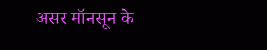असर मॉनसून के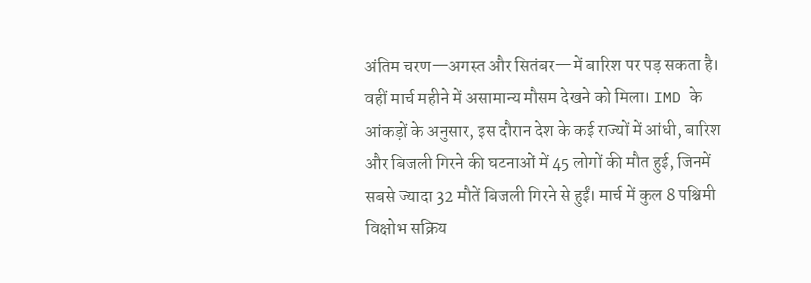अंतिम चरण—अगस्त और सितंबर—में बारिश पर पड़ सकता है।
वहीं मार्च महीने में असामान्य मौसम देखने को मिला। IMD के आंकड़ों के अनुसार, इस दौरान देश के कई राज्यों में आंधी, बारिश और बिजली गिरने की घटनाओं में 45 लोगों की मौत हुई, जिनमें सबसे ज्यादा 32 मौतें बिजली गिरने से हुईं। मार्च में कुल 8 पश्चिमी विक्षोभ सक्रिय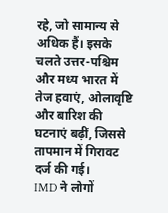रहे, जो सामान्य से अधिक हैं। इसके चलते उत्तर-पश्चिम और मध्य भारत में तेज हवाएं, ओलावृष्टि और बारिश की घटनाएं बढ़ीं, जिससे तापमान में गिरावट दर्ज की गई।
IMD ने लोगों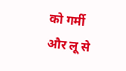को गर्मी और लू से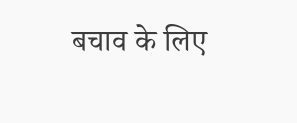बचाव के लिए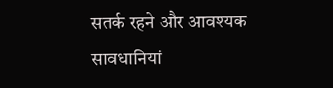सतर्क रहने और आवश्यक सावधानियां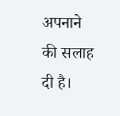अपनाने की सलाह दी है।